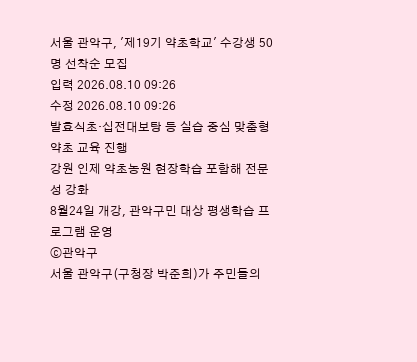서울 관악구, '제19기 약초학교' 수강생 50명 선착순 모집
입력 2026.08.10 09:26
수정 2026.08.10 09:26
발효식초·십전대보탕 등 실습 중심 맞춤형 약초 교육 진행
강원 인제 약초농원 현장학습 포함해 전문성 강화
8월24일 개강, 관악구민 대상 평생학습 프로그램 운영
ⓒ관악구
서울 관악구(구청장 박준희)가 주민들의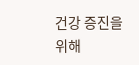건강 증진을 위해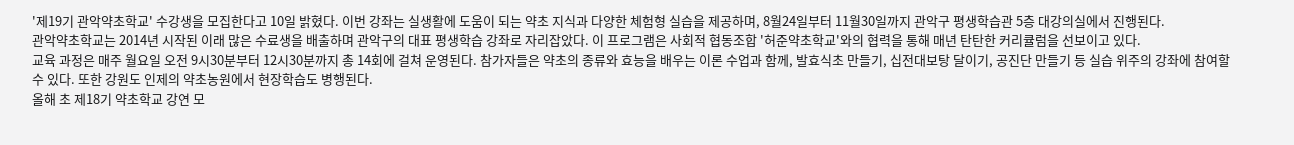'제19기 관악약초학교' 수강생을 모집한다고 10일 밝혔다. 이번 강좌는 실생활에 도움이 되는 약초 지식과 다양한 체험형 실습을 제공하며, 8월24일부터 11월30일까지 관악구 평생학습관 5층 대강의실에서 진행된다.
관악약초학교는 2014년 시작된 이래 많은 수료생을 배출하며 관악구의 대표 평생학습 강좌로 자리잡았다. 이 프로그램은 사회적 협동조합 '허준약초학교'와의 협력을 통해 매년 탄탄한 커리큘럼을 선보이고 있다.
교육 과정은 매주 월요일 오전 9시30분부터 12시30분까지 총 14회에 걸쳐 운영된다. 참가자들은 약초의 종류와 효능을 배우는 이론 수업과 함께, 발효식초 만들기, 십전대보탕 달이기, 공진단 만들기 등 실습 위주의 강좌에 참여할 수 있다. 또한 강원도 인제의 약초농원에서 현장학습도 병행된다.
올해 초 제18기 약초학교 강연 모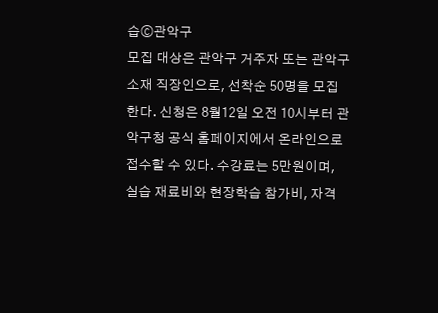습ⓒ관악구
모집 대상은 관악구 거주자 또는 관악구 소재 직장인으로, 선착순 50명을 모집한다. 신청은 8월12일 오전 10시부터 관악구청 공식 홈페이지에서 온라인으로 접수할 수 있다. 수강료는 5만원이며, 실습 재료비와 현장학습 참가비, 자격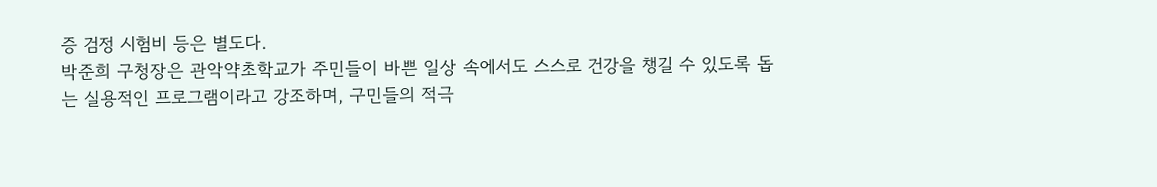증 검정 시험비 등은 별도다.
박준희 구청장은 관악약초학교가 주민들이 바쁜 일상 속에서도 스스로 건강을 챙길 수 있도록 돕는 실용적인 프로그램이라고 강조하며, 구민들의 적극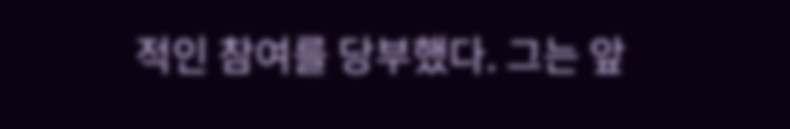적인 참여를 당부했다. 그는 앞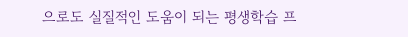으로도 실질적인 도움이 되는 평생학습 프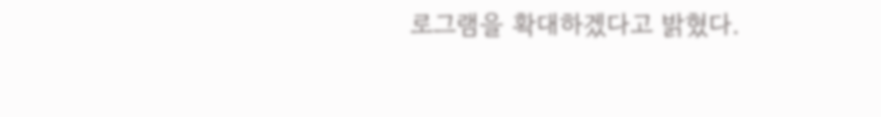로그램을 확대하겠다고 밝혔다.